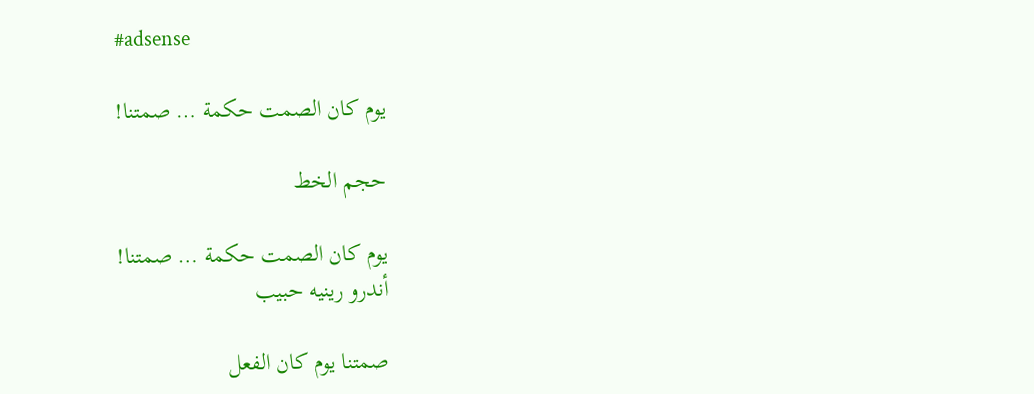#adsense

يوم كان الصمت حكمة … صمتنا!

حجم الخط

يوم كان الصمت حكمة … صمتنا!
أندرو رينيه حبيب

صمتنا يوم كان الفعل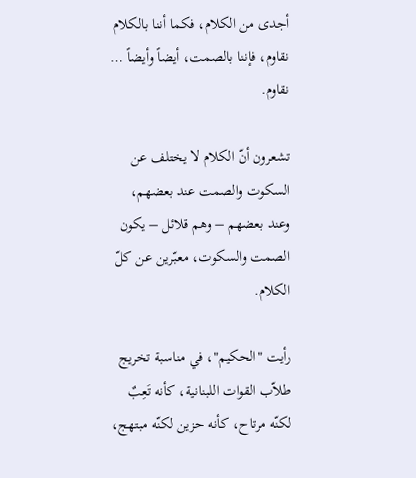أجدى من الكلام، فكما أننا بالكلام نقاوم، فإننا بالصمت، أيضاً وأيضاً … نقاوم.

تشعرون أنّ الكلام لا يختلف عن السكوت والصمت عند بعضهم، وعند بعضهم – وهم قلائل – يكون الصمت والسكوت، معبّرين عن كلّ الكلام.

رأيت "الحكيم"، في مناسبة تخريج طلاّب القوات اللبنانية، كأنه تَعِبٌ لكنّه مرتاح، كأنه حزين لكنّه مبتهج،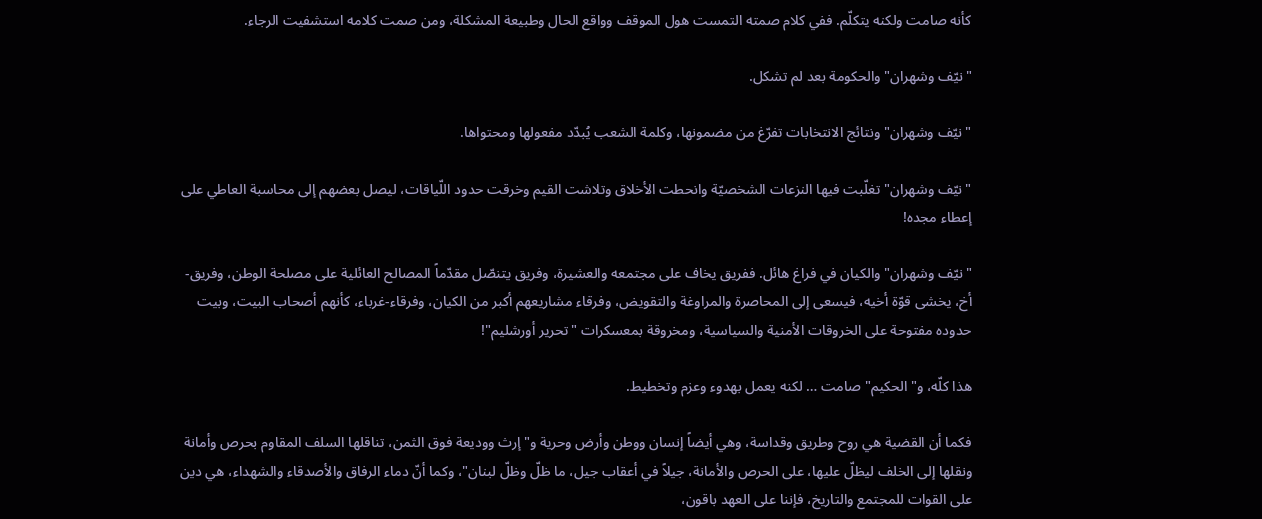كأنه صامت ولكنه يتكلّم. ففي كلام صمته التمست هول الموقف وواقع الحال وطبيعة المشكلة، ومن صمت كلامه استشفيت الرجاء.

"نيّف وشهران" والحكومة بعد لم تشكل.

"نيّف وشهران" ونتائج الانتخابات تفرّغ من مضمونها، وكلمة الشعب يُبدّد مفعولها ومحتواها.

"نيّف وشهران" تغلّبت فيها النزعات الشخصيّة وانحطت الأخلاق وتلاشت القيم وخرقت حدود اللّياقات، ليصل بعضهم إلى محاسبة العاطي على إعطاء مجده!

"نيّف وشهران" والكيان في فراغ هائل. ففريق يخاف على مجتمعه والعشيرة، وفريق يتنصّل مقدّماً المصالح العائلية على مصلحة الوطن، وفريق- أخ، يخشى قوّة أخيه، فيسعى إلى المحاصرة والمراوغة والتقويض، وفرقاء مشاريعهم أكبر من الكيان، وفرقاء-غرباء، كأنهم أصحاب البيت، وبيت حدوده مفتوحة على الخروقات الأمنية والسياسية، ومخروقة بمعسكرات "تحرير أورشليم"!

هذا كلّه، و"الحكيم" صامت … لكنه يعمل بهدوء وعزم وتخطيط.

فكما أن القضية هي روح وطريق وقداسة، وهي أيضاً إنسان ووطن وأرض وحرية و"إرث ووديعة فوق الثمن، تناقلها السلف المقاوم بحرص وأمانة ونقلها إلى الخلف ليظلّ عليها، على الحرص والأمانة، جيلاً في أعقاب جيل، ما ظلّ وظلّ لبنان"، وكما أنّ دماء الرفاق والأصدقاء والشهداء، هي دين على القوات للمجتمع والتاريخ، فإننا على العهد باقون،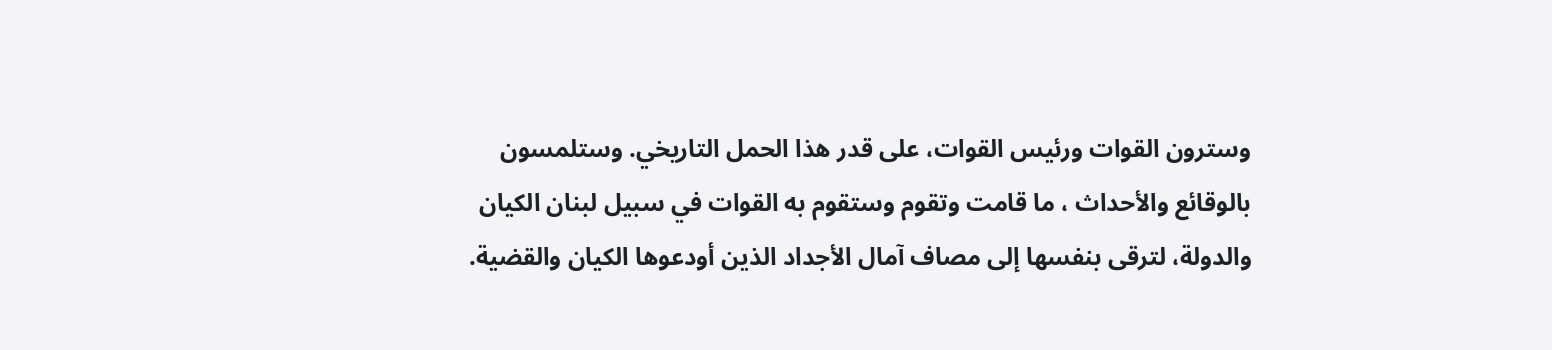وسترون القوات ورئيس القوات، على قدر هذا الحمل التاريخي. وستلمسون بالوقائع والأحداث ، ما قامت وتقوم وستقوم به القوات في سبيل لبنان الكيان والدولة، لترقى بنفسها إلى مصاف آمال الأجداد الذين أودعوها الكيان والقضية.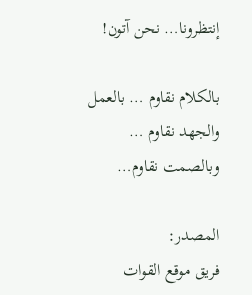إنتظرونا… نحن آتون!

بالكلام نقاوم … بالعمل والجهد نقاوم … وبالصمت نقاوم…

المصدر:
فريق موقع القوات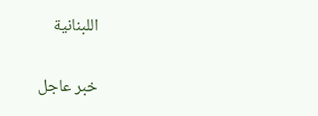اللبنانية

خبر عاجل